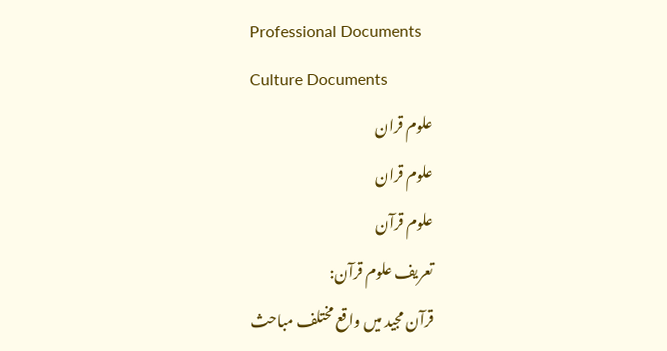Professional Documents
Culture Documents
علوم قران
علوم قران
علوم قرآن
تعریف علوم قرآن:
قرآن مجید میں واقع مختلف مباحث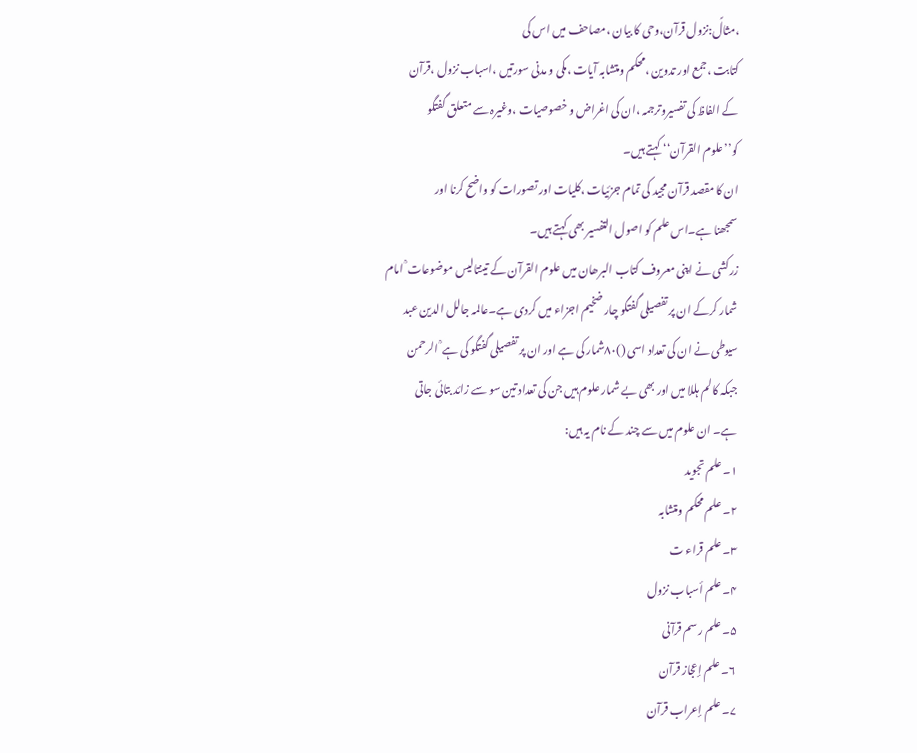،مثالً:نزول قرآن،وحی کا بیان ،مصاحف میں اس کی
کتابت ،جمع اور تدوین ،محکم ومتشابہ آیات ،مکی و مدنی سورتیں ،اسباب نزول ،قرآن
کے الفاظ کی تفسیروترجمہ ،ان کی اغراض و خصوصیات ،وغیرہ سے متعلق گفتگو
کو’’علوم القرآن‘‘ کہتے ہیں۔
ان کا مقصد قرآن مجید کی تمام جزئیات ،کلیات اور تصورات کو واضح کرنا اور
سمجھنا ہے۔اس علم کو اصول التفسیر بھی کہتے ہیں۔
زرکشی نے اپنی معروف کتاب البرھان میں علوم القرآن کے تینتالیس موضوعات ؒ امام
شمار کرکے ان پر تفصیلی گفتگو چار ضخیم اجزاء میں کردی ہے۔عالمہ جالل الدین عبد
سیوطی نے ان کی تعداد اسی ()۸۰شمار کی ہے اور ان پر تفصیلی گفتگو کی ہے ؒ الرحمن
جبکہ کالم ہللا میں اور بھی بے شمار علوم ہیں جن کی تعداد تین سو سے زائد بتائی جاتی
ہے۔ ان علوم میں سے چند کے نام یہ ہیں:
۱۔ علم تجوید
۲۔ علم محکم ومتشابہ
۳۔ علم قراء ت
۴۔ علم أسباب نزول
۵۔ علم رسم قرآنی
۶۔ علم إعجاز قرآن
۷۔ علم إعراب قرآن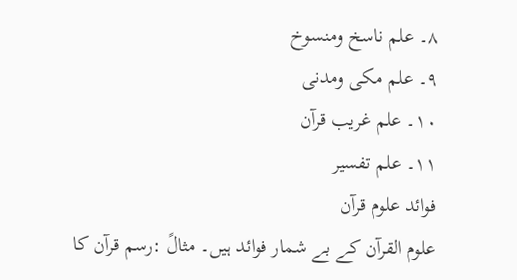۸۔ علم ناسخ ومنسوخ
۹۔ علم مکی ومدنی
۱۰۔ علم غریب قرآن
۱۱۔ علم تفسیر
فوائد علوم قرآن
علوم القرآن کے بے شمار فوائد ہیں۔ مثالً :رسم قرآن کا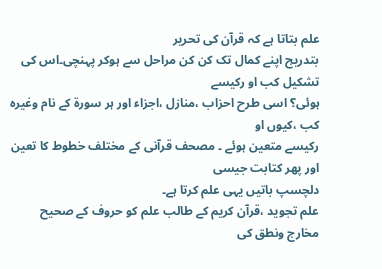علم بتاتا ہے کہ قرآن کی تحریر
بتدریج اپنے کمال تک کن کن مراحل سے ہوکر پہنچی۔اس کی تشکیل کب او رکیسے
ہوئی؟ اسی طرح احزاب ،منازل ،اجزاء اور ہر سورۃ کے نام وغیرہ کب ،کیوں او
رکیسے متعین ہوئے ۔ مصحف قرآنی کے مختلف خطوط کا تعین اور پھر کتابت جیسی
دلچسپ باتیں یہی علم کرتا ہے۔
علم تجوید ،قرآن کریم کے طالب علم کو حروف کے صحیح مخارج ونطق کی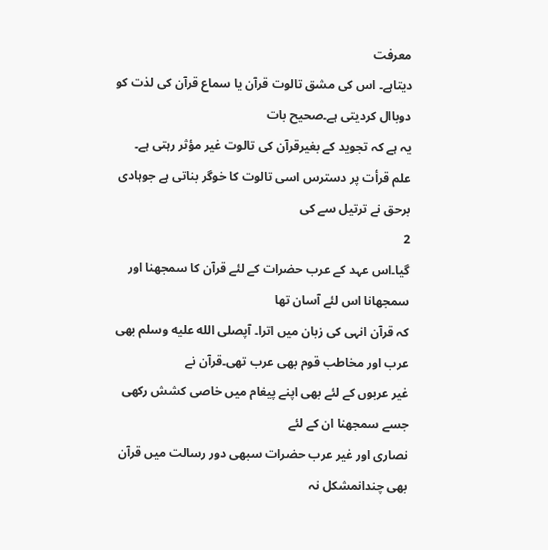معرفت
دیتاہے۔ اس کی مشق تالوت قرآن یا سماع قرآن کی لذت کو دوباال کردیتی ہے۔صحیح بات
یہ ہے کہ تجوید کے بغیرقرآن کی تالوت غیر مؤثر رہتی ہے۔
علم قرأت پر دسترس اسی تالوت کا خوگر بناتی ہے جوہادی برحق نے ترتیل سے کی
2
گیا۔اس عہد کے عرب حضرات کے لئے قرآن کا سمجھنا اور سمجھانا اس لئے آسان تھا
کہ قرآن انہی کی زبان میں اترا۔ آپصلى الله عليه وسلم بھی عرب اور مخاطب قوم بھی عرب تھی۔قرآن نے
غیر عربوں کے لئے بھی اپنے پیغام میں خاصی کشش رکھی جسے سمجھنا ان کے لئے
نصاری اور غیر عرب حضرات سبھی دور رسالت میں قرآن بھی چندانمشکل نہ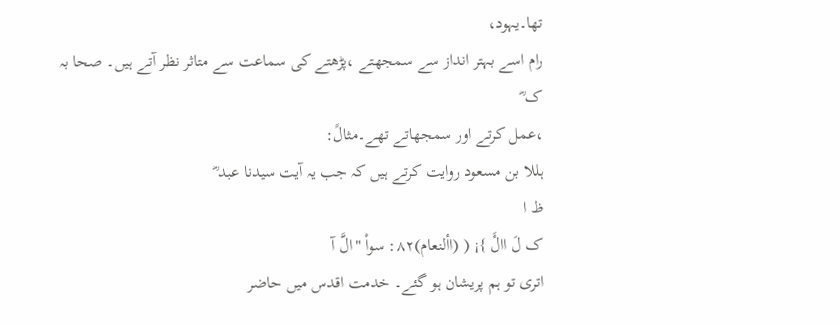تھا۔یہود،
رام اسے بہتر انداز سے سمجھتے ،پڑھتے کی سماعت سے متاثر نظر آتے ہیں۔ صحا بہ ک ؓ
،عمل کرتے اور سمجھاتے تھے۔مثالً:
ہللا بن مسعود روایت کرتے ہیں کہ جب یہ آیت سیدنا عبد ؓ
ظ ا
ک لَ االَٔ }¡ ( (األنعام)۸۲: سواْ "الَّ آ
اتری تو ہم پریشان ہو گئے۔ خدمت اقدس میں حاضر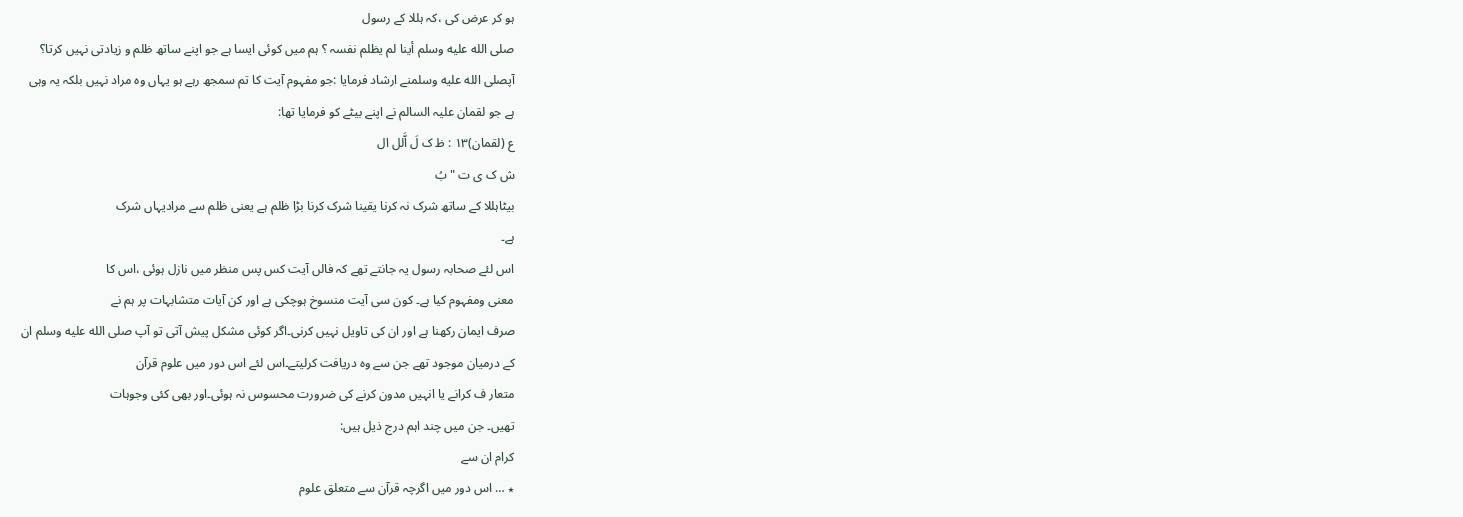ہو کر عرض کی ،کہ ہللا کے رسول
صلى الله عليه وسلم أینا لم یظلم نفسہ ؟ ہم میں کوئی ایسا ہے جو اپنے ساتھ ظلم و زیادتی نہیں کرتا؟
آپصلى الله عليه وسلمنے ارشاد فرمایا :جو مفہوم آیت کا تم سمجھ رہے ہو یہاں وہ مراد نہیں بلکہ یہ وہی
ہے جو لقمان علیہ السالم نے اپنے بیٹے کو فرمایا تھا:
ع (لقمان)۱۳ : ظ ک لَ اَّلل ال
ش ک ی ت " بُ
بیٹاہللا کے ساتھ شرک نہ کرنا یقینا شرک کرنا بڑا ظلم ہے یعنی ظلم سے مرادیہاں شرک
ہے۔
اس لئے صحابہ رسول یہ جانتے تھے کہ فالں آیت کس پس منظر میں نازل ہوئی ،اس کا
معنی ومفہوم کیا ہے۔ کون سی آیت منسوخ ہوچکی ہے اور کن آیات متشابہات پر ہم نے
صرف ایمان رکھنا ہے اور ان کی تاویل نہیں کرنی۔اگر کوئی مشکل پیش آتی تو آپ صلى الله عليه وسلم ان
کے درمیان موجود تھے جن سے وہ دریافت کرلیتے۔اس لئے اس دور میں علوم قرآن
متعار ف کرانے یا انہیں مدون کرنے کی ضرورت محسوس نہ ہوئی۔اور بھی کئی وجوہات
تھیں۔ جن میں چند اہم درج ذیل ہیں:
کرام ان سے
٭ … اس دور میں اگرچہ قرآن سے متعلق علوم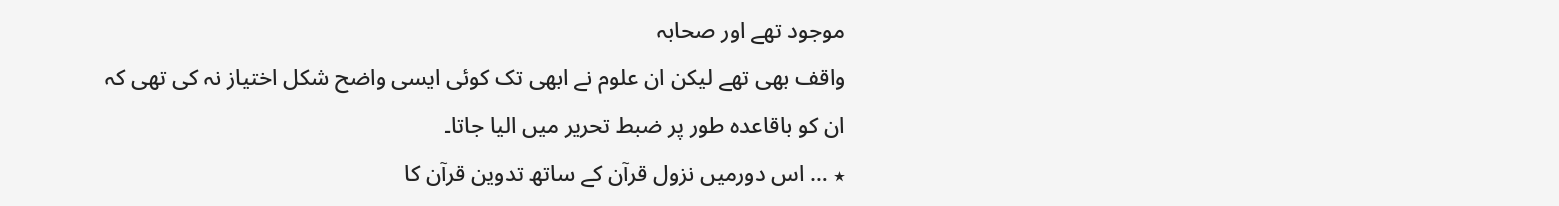موجود تھے اور صحابہ
واقف بھی تھے لیکن ان علوم نے ابھی تک کوئی ایسی واضح شکل اختیاز نہ کی تھی کہ
ان کو باقاعدہ طور پر ضبط تحریر میں الیا جاتا۔
٭ … اس دورمیں نزول قرآن کے ساتھ تدوین قرآن کا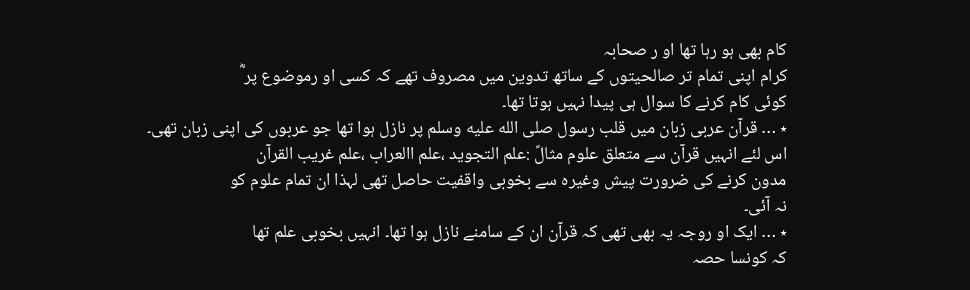کام بھی ہو رہا تھا او ر صحابہ
کرام اپنی تمام تر صالحیتوں کے ساتھ تدوین میں مصروف تھے کہ کسی او رموضوع پر ؓ
کوئی کام کرنے کا سوال ہی پیدا نہیں ہوتا تھا۔
٭ … قرآن عربی زبان میں قلب رسول صلى الله عليه وسلم پر نازل ہوا تھا جو عربوں کی اپنی زبان تھی۔
اس لئے انہیں قرآن سے متعلق علوم مثالً :علم التجوید ،علم االعراب ،علم غریب القرآن
مدون کرنے کی ضرورت پیش وغیرہ سے بخوبی واقفیت حاصل تھی لہذا ان تمام علوم کو
نہ آئی۔
٭ … ایک او روجہ یہ بھی تھی کہ قرآن ان کے سامنے نازل ہوا تھا۔ انہیں بخوبی علم تھا
کہ کونسا حصہ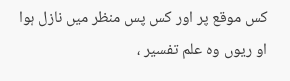کس موقع پر اور کس پس منظر میں نازل ہوا او ریوں وہ علم تفسیر ،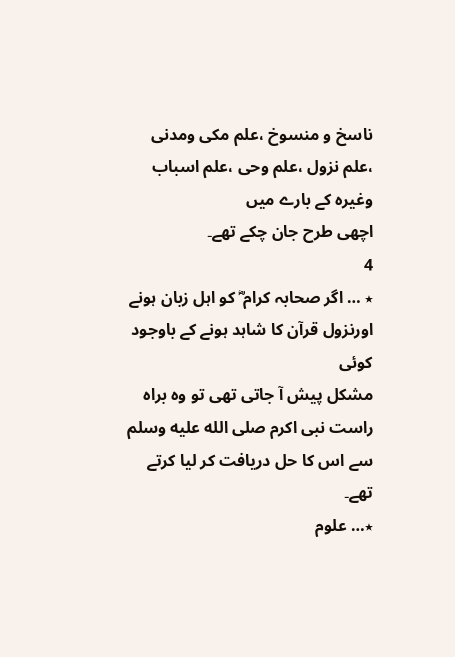ناسخ و منسوخ ،علم مکی ومدنی ،علم نزول ،علم وحی ،علم اسباب وغیرہ کے بارے میں
اچھی طرح جان چکے تھے۔
4
٭ … اگر صحابہ کرام ؓ کو اہل زبان ہونے اورنزول قرآن کا شاہد ہونے کے باوجود کوئی
مشکل پیش آ جاتی تھی تو وہ براہ راست نبی اکرم صلى الله عليه وسلم سے اس کا حل دریافت کر لیا کرتے
تھے۔
٭… علوم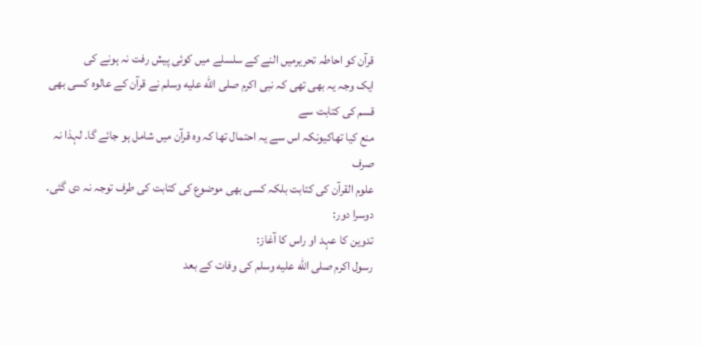قرآن کو احاطہ تحریرمیں النے کے سلسلے میں کوئی پیش رفت نہ ہونے کی
ایک وجہ یہ بھی تھی کہ نبی اکرم صلى الله عليه وسلم نے قرآن کے عالوہ کسی بھی قسم کی کتابت سے
منع کیا تھاکیونکہ اس سے یہ احتمال تھا کہ وہ قرآن میں شامل ہو جائے گا۔ لہذا نہ صرف
علوم القرآن کی کتابت بلکہ کسی بھی موضوع کی کتابت کی طرف توجہ نہ دی گئی۔
دوسرا دور:
تدوین کا عہد او راس کا آغاز:
رسول اکرم صلى الله عليه وسلم کی وفات کے بعد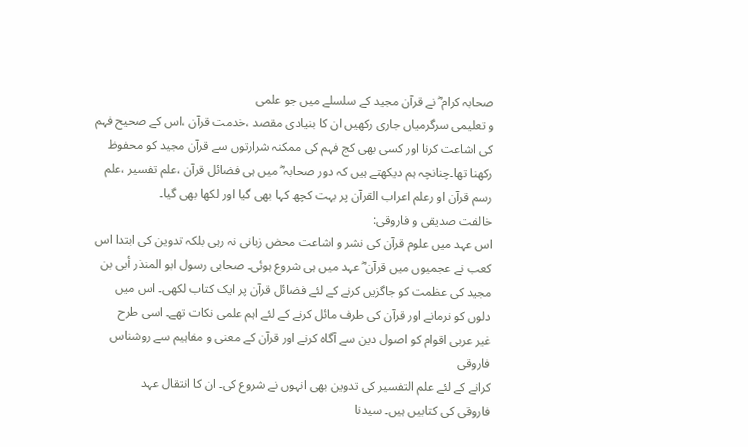صحابہ کرام ؓ نے قرآن مجید کے سلسلے میں جو علمی
و تعلیمی سرگرمیاں جاری رکھیں ان کا بنیادی مقصد ،خدمت قرآن ،اس کے صحیح فہم
کی اشاعت کرنا اور کسی بھی کج فہم کی ممکنہ شرارتوں سے قرآن مجید کو محفوظ
رکھنا تھا۔چنانچہ ہم دیکھتے ہیں کہ دور صحابہ ؓ میں ہی فضائل قرآن ،علم تفسیر ،علم
رسم قرآن او رعلم اعراب القرآن پر بہت کچھ کہا بھی گیا اور لکھا بھی گیا۔
خالفت صدیقی و فاروقی:
اس عہد میں علوم قرآن کی نشر و اشاعت محض زبانی نہ رہی بلکہ تدوین کی ابتدا اس
کعب نے عجمیوں میں قرآن ؓ عہد میں ہی شروع ہوئی۔ صحابی رسول ابو المنذر أبی بن
مجید کی عظمت کو جاگزیں کرنے کے لئے فضائل قرآن پر ایک کتاب لکھی۔ اس میں
دلوں کو نرمانے اور قرآن کی طرف مائل کرنے کے لئے اہم علمی نکات تھے۔ اسی طرح
غیر عربی اقوام کو اصول دین سے آگاہ کرنے اور قرآن کے معنی و مفاہیم سے روشناس
فاروقی
کرانے کے لئے علم التفسیر کی تدوین بھی انہوں نے شروع کی۔ ان کا انتقال عہد
فاروقی کی کتابیں ہیں۔ سیدنا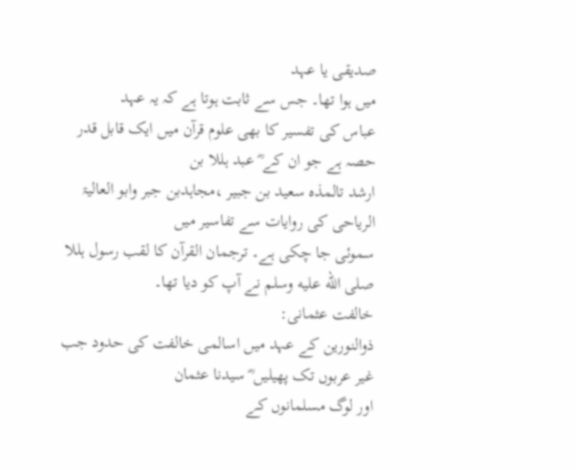صدیقی یا عہد
میں ہوا تھا۔ جس سے ثابت ہوتا ہے کہ یہ عہد
عباس کی تفسیر کا بھی علوم قرآن میں ایک قابل قدر حصہ ہے جو ان کے ؓ عبد ہللا بن
ارشد تالمذہ سعید بن جبیر ،مجاہدبن جبر وابو العالیۃ الریاحی کی روایات سے تفاسیر میں
سموئی جا چکی ہے۔ ترجمان القرآن کا لقب رسول ہللا صلى الله عليه وسلم نے آپ کو دیا تھا۔
خالفت عثمانی:
ذوالنورین کے عہد میں اسالمی خالفت کی حدود جب غیر عربوں تک پھیلیں ؓ سیدنا عثمان
اور لوگ مسلمانوں کے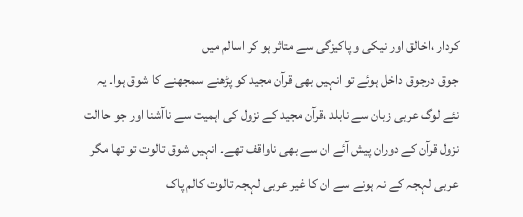کردار ،اخالق اور نیکی و پاکیزگی سے متاثر ہو کر اسالم میں
جوق درجوق داخل ہوئے تو انہیں بھی قرآن مجید کو پڑھنے سمجھنے کا شوق ہوا۔ یہ
نئے لوگ عربی زبان سے نابلد ،قرآن مجید کے نزول کی اہمیت سے ناآشنا اور جو حاالت
نزول قرآن کے دوران پیش آئے ان سے بھی ناواقف تھے۔ انہیں شوق تالوت تو تھا مگر
عربی لہجہ کے نہ ہونے سے ان کا غیر عربی لہجہ تالوت کالم پاک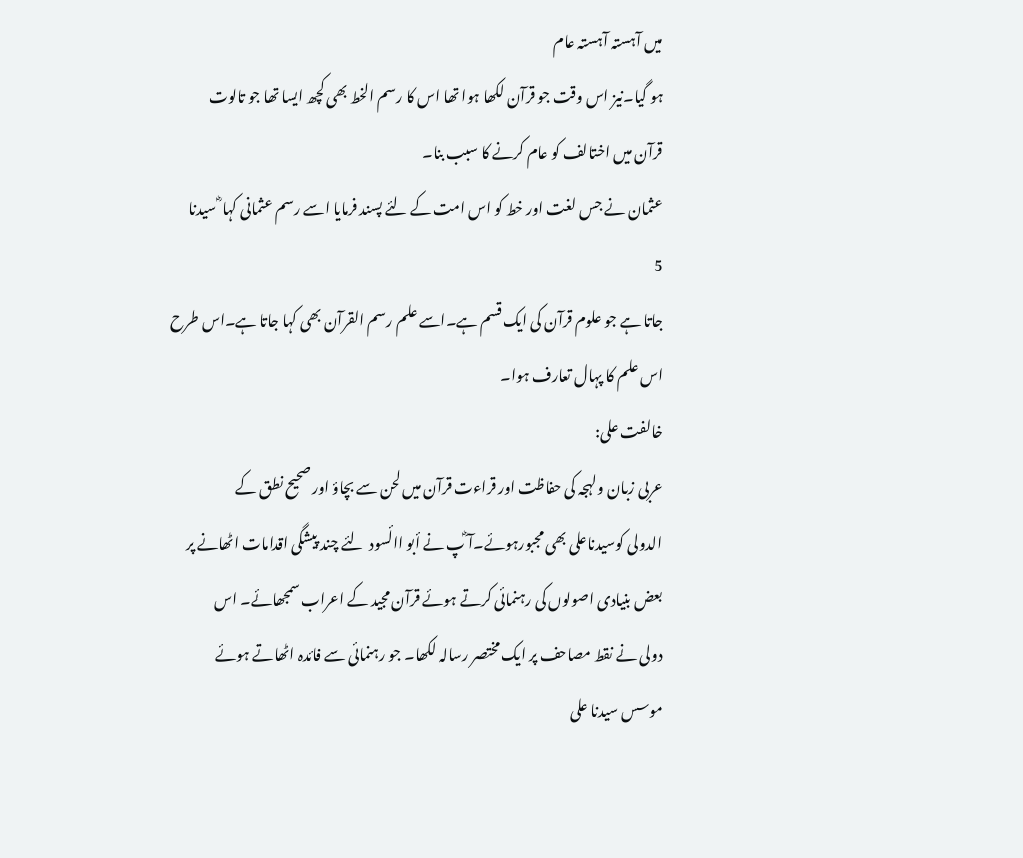میں آہستہ آہستہ عام
ہو گیا۔نیز اس وقت جو قرآن لکھا ہوا تھا اس کا رسم الخط بھی کچھ ایسا تھا جو تالوت
قرآن میں اختالف کو عام کرنے کا سبب بنا۔
عثمان نے جس لغت اور خط کو اس امت کے لئے پسند فرمایا اسے رسم عثمانی کہا ؓ سیدنا
5
جاتا ہے جو علوم قرآن کی ایک قسم ہے۔اسے علم رسم القرآن بھی کہا جاتا ہے۔اس طرح
اس علم کا پہال تعارف ہوا۔
خالفت علی:
عربی زبان ولہجہ کی حفاظت اور قراءت قرآن میں لحن سے بچاؤ اور صحیح نطق کے
الدولی کوسیدناعلی بھی مجبورہوئے۔آ ؓپ نے أبو االٔسود  لئے چند پیشگی اقدامات اٹھانے پر
بعض بنیادی اصولوں کی رہنمائی کرتے ہوئے قرآن مجید کے اعراب سمجھائے۔ اس
دولی نے نقط مصاحف پر ایک مختصر رسالہ لکھا۔ جو رہنمائی سے فائدہ اٹھاتے ہوئے
موسس سیدنا علی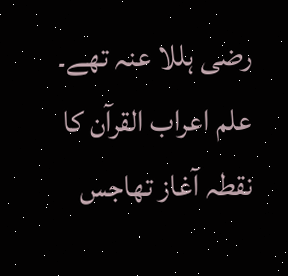رضی ہللا عنہ تھے۔ علم اعراب القرآن کا نقطہ آغاز تھاجس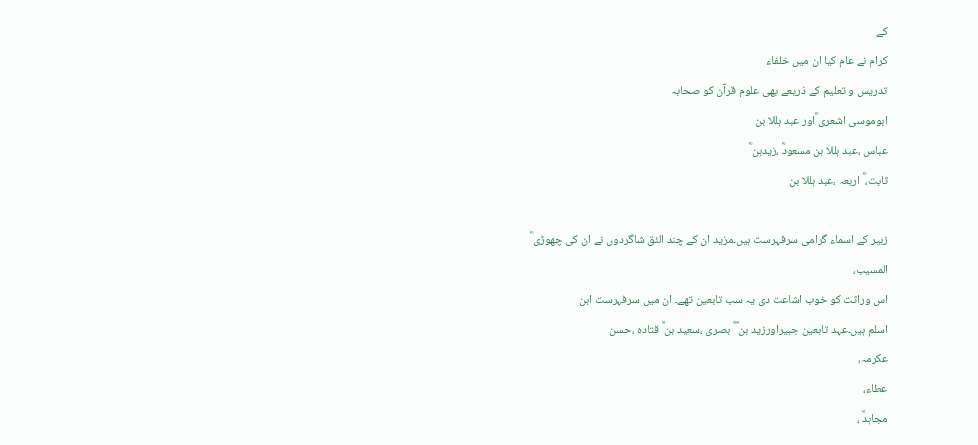کے
کرام نے عام کیا ان میں خلفاء
تدریس و تعلیم کے ذریعے بھی علوم قرآن کو صحابہ
ابوموسی اشعری ؓاور عبد ہللا بن
عباس ،عبد ہللا بن مسعودؓ ،زیدبن ؓ
ثابت، ؓ اربعہ ،عبد ہللا بن

زبیر کے اسماء گرامی سرفہرست ہیں۔مزید ان کے چند الئق شاگردوں نے ان کی چھوڑی ؓ
المسیب،
اس وراثت کو خوب اشاعت دی یہ سب تابعین تھے۔ ان میں سرفہرست ابن
اسلم ہیں۔عہد تابعین جبیراورزید بن ؒ ؒ بصری ،سعید بن ؒ قتادہ ،حسن
عکرمہ،
عطاء،
مجاہدؒ ،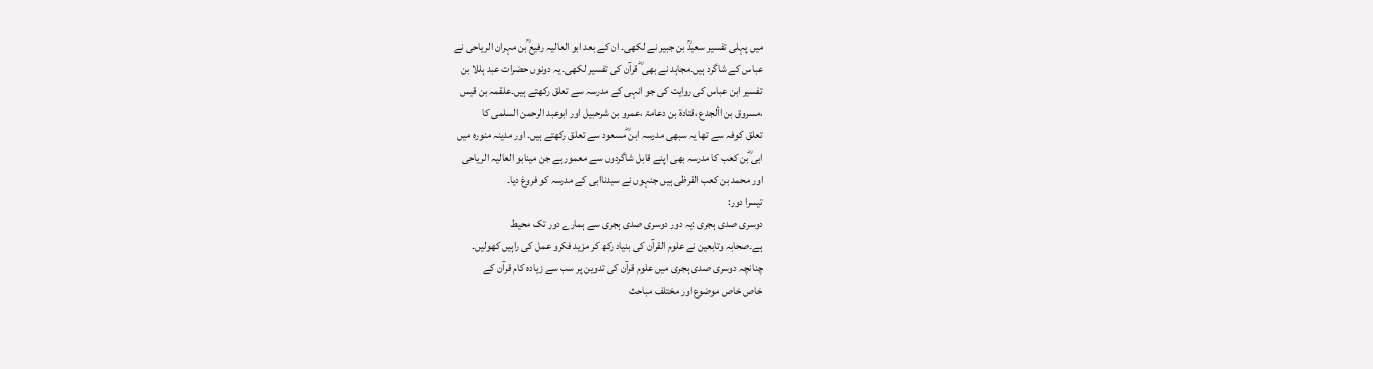میں پہلی تفسیر سعیدؒ بن جبیر نے لکھی۔ ان کے بعد ابو العالیہ رفیع ؒبن مہران الریاحی نے
عباس کے شاگرد ہیں۔مجاہد نے بھی ؓ قرآن کی تفسیر لکھی۔ یہ دونوں حضرات عبد ہللا بن
تفسیر ابن عباس کی روایت کی جو انہی کے مدرسہ سے تعلق رکھتے ہیں۔علقمہ بن قیس
،مسروق بن األجدع ،قتادۃ بن دعامۃ ،عمرو بن شرحبیل اور ابوعبد الرحمن السلمی کا
تعلق کوفہ سے تھا یہ سبھی مدرسہ ابن ؓمسعود سے تعلق رکھتے ہیں۔ اور مدینہ منورہ میں
ابی ؓبن کعب کا مدرسہ بھی اپنے قابل شاگردوں سے معمور ہے جن مینابو العالیہ الریاحی
اور محمد بن کعب القرظی ہیں جنہوں نے سیدناابی کے مدرسہ کو فروغ دیا۔
تیسرا دور:
دوسری صدی ہجری :یہ دور دوسری صدی ہجری سے ہمارے دور تک محیط
ہے۔صحابہ وتابعین نے علوم القرآن کی بنیاد رکھ کر مزید فکرو عمل کی راہیں کھولیں۔
چنانچہ دوسری صدی ہجری میں علوم قرآن کی تدوین پر سب سے زیادہ کام قرآن کے
خاص خاص موضوع اور مختلف مباحث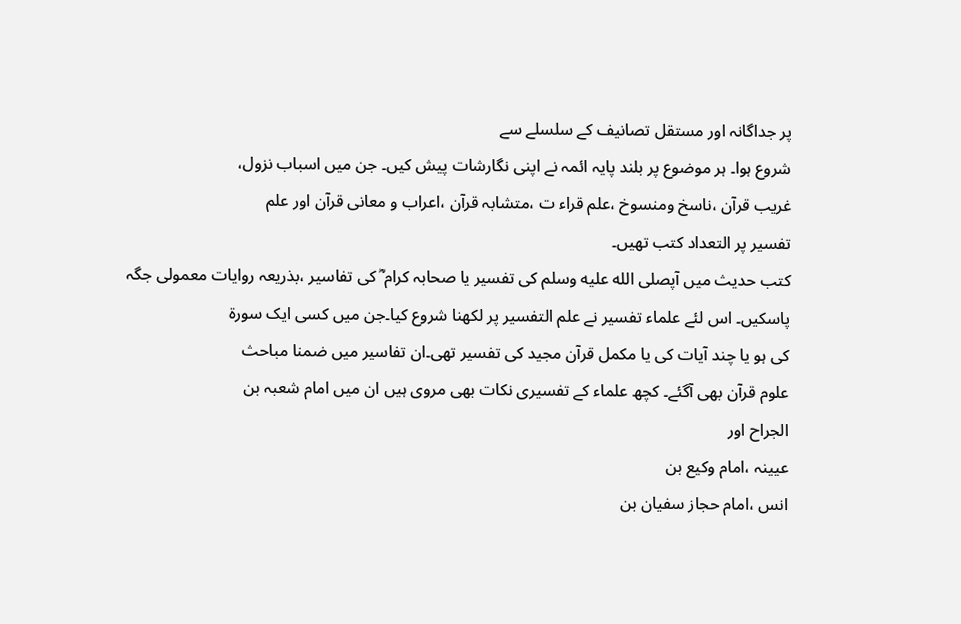پر جداگانہ اور مستقل تصانیف کے سلسلے سے
شروع ہوا۔ ہر موضوع پر بلند پایہ ائمہ نے اپنی نگارشات پیش کیں۔ جن میں اسباب نزول،
غریب قرآن ،ناسخ ومنسوخ ،علم قراء ت ،متشابہ قرآن ،اعراب و معانی قرآن اور علم
تفسیر پر التعداد کتب تھیں۔
کتب حدیث میں آپصلى الله عليه وسلم کی تفسیر یا صحابہ کرام ؓ کی تفاسیر ،بذریعہ روایات معمولی جگہ
پاسکیں۔ اس لئے علماء تفسیر نے علم التفسیر پر لکھنا شروع کیا۔جن میں کسی ایک سورۃ
کی ہو یا چند آیات کی یا مکمل قرآن مجید کی تفسیر تھی۔ان تفاسیر میں ضمنا مباحث
علوم قرآن بھی آگئے۔ کچھ علماء کے تفسیری نکات بھی مروی ہیں ان میں امام شعبہ بن
الجراح اور
عیینہ ،امام وکیع بن
انس ،امام حجاز سفیان بن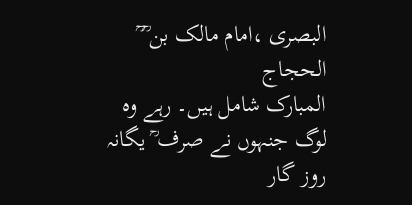البصری ،امام مالک بن ؒ ؒ الحجاج
المبارک شامل ہیں۔ رہے وہ لوگ جنہوں نے صرف ؒ یگانہ روز گار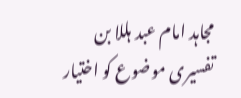مجاہد امام عبد ہللا بن
تفسیری موضوع کو اختیار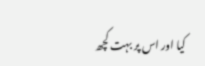کیا اور اس پر بہت کچھ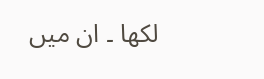لکھا ۔ ان میں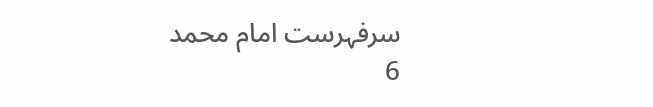سرفہرست امام محمد
6